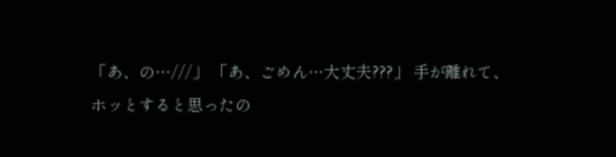「あ、の…///」 「あ、ごめん…大丈夫???」 手が離れて、 ホッとすると思ったの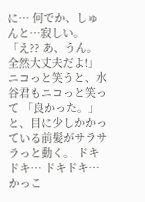に… 何でか、しゅんと…寂しい。 「え?? あ、うん。全然大丈夫だよ!」 ニコっと笑うと、水谷君もニコっと笑って 「良かった。」 と、目に少しかかっている前髪がサラサラっと動く。 ドキドキ… ドキドキ… かっこ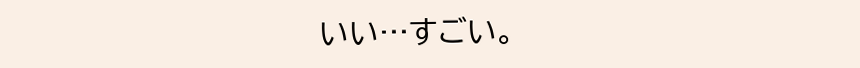いい…すごい。